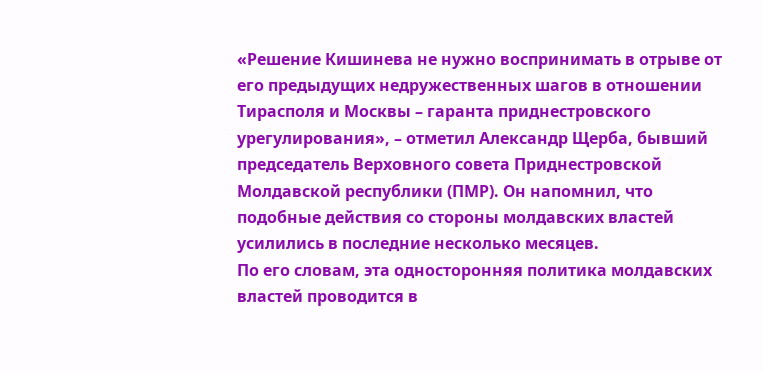«Решение Кишинева не нужно воспринимать в отрыве от его предыдущих недружественных шагов в отношении Тирасполя и Москвы – гаранта приднестровского урегулирования», – отметил Александр Щерба, бывший председатель Верховного совета Приднестровской Молдавской республики (ПМР). Он напомнил, что подобные действия со стороны молдавских властей усилились в последние несколько месяцев.
По его словам, эта односторонняя политика молдавских властей проводится в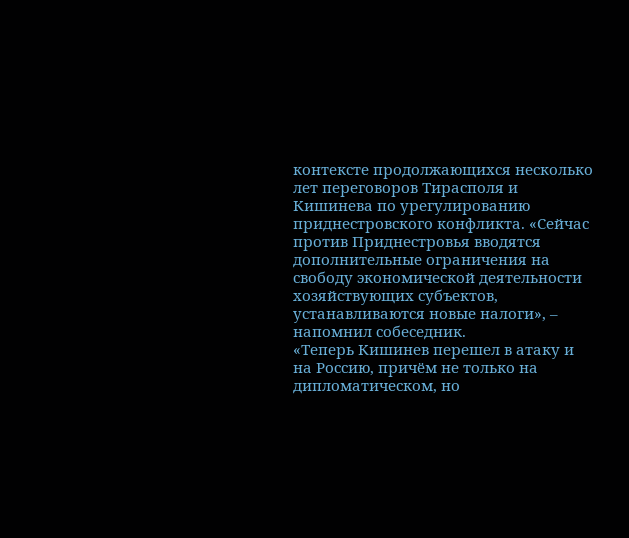контексте продолжающихся несколько лет переговоров Тирасполя и Кишинева по урегулированию приднестровского конфликта. «Сейчас против Приднестровья вводятся дополнительные ограничения на свободу экономической деятельности хозяйствующих субъектов, устанавливаются новые налоги», – напомнил собеседник.
«Теперь Кишинев перешел в атаку и на Россию, причём не только на дипломатическом, но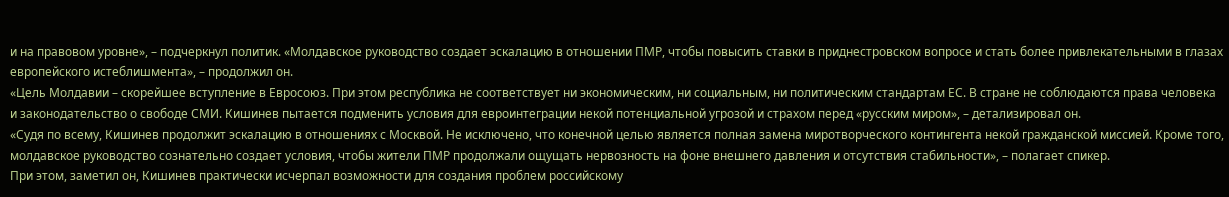и на правовом уровне», – подчеркнул политик. «Молдавское руководство создает эскалацию в отношении ПМР, чтобы повысить ставки в приднестровском вопросе и стать более привлекательными в глазах европейского истеблишмента», – продолжил он.
«Цель Молдавии – скорейшее вступление в Евросоюз. При этом республика не соответствует ни экономическим, ни социальным, ни политическим стандартам ЕС. В стране не соблюдаются права человека и законодательство о свободе СМИ. Кишинев пытается подменить условия для евроинтеграции некой потенциальной угрозой и страхом перед «русским миром», – детализировал он.
«Судя по всему, Кишинев продолжит эскалацию в отношениях с Москвой. Не исключено, что конечной целью является полная замена миротворческого контингента некой гражданской миссией. Кроме того, молдавское руководство сознательно создает условия, чтобы жители ПМР продолжали ощущать нервозность на фоне внешнего давления и отсутствия стабильности», – полагает спикер.
При этом, заметил он, Кишинев практически исчерпал возможности для создания проблем российскому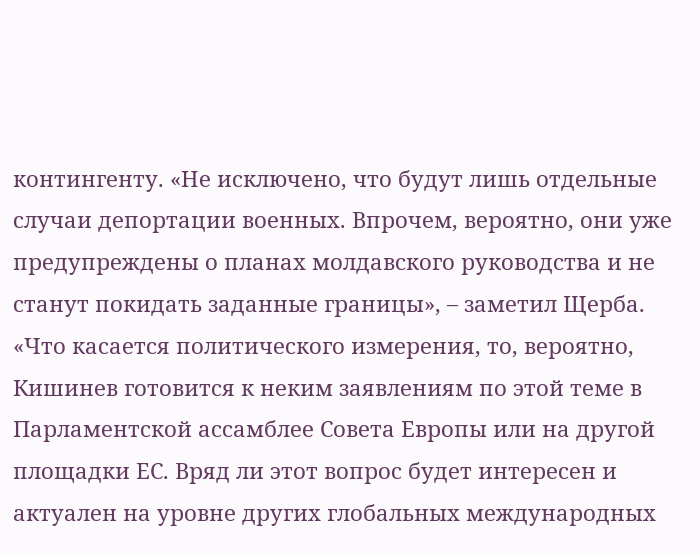контингенту. «Не исключено, что будут лишь отдельные случаи депортации военных. Впрочем, вероятно, они уже предупреждены о планах молдавского руководства и не станут покидать заданные границы», – заметил Щерба.
«Что касается политического измерения, то, вероятно, Кишинев готовится к неким заявлениям по этой теме в Парламентской ассамблее Совета Европы или на другой площадки ЕС. Вряд ли этот вопрос будет интересен и актуален на уровне других глобальных международных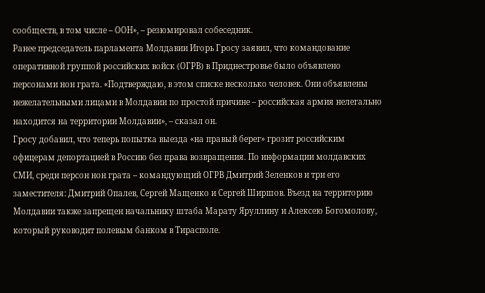сообществ, в том числе – ООН», – резюмировал собеседник.
Ранее председатель парламента Молдавии Игорь Гросу заявил, что командование оперативной группой российских войск (ОГРВ) в Приднестровье было объявлено персонами нон грата. «Подтверждаю, в этом списке несколько человек. Они объявлены нежелательными лицами в Молдавии по простой причине – российская армия нелегально находится на территории Молдавии», – сказал он.
Гросу добавил, что теперь попытка выезда «на правый берег» грозит российским офицерам депортацией в Россию без права возвращения. По информации молдавских СМИ, среди персон нон грата – командующий ОГРВ Дмитрий Зеленков и три его заместителя: Дмитрий Опалев, Сергей Мащенко и Сергей Ширшов. Въезд на территорию Молдавии также запрещен начальнику штаба Марату Яруллину и Алексею Богомолову, который руководит полевым банком в Тирасполе.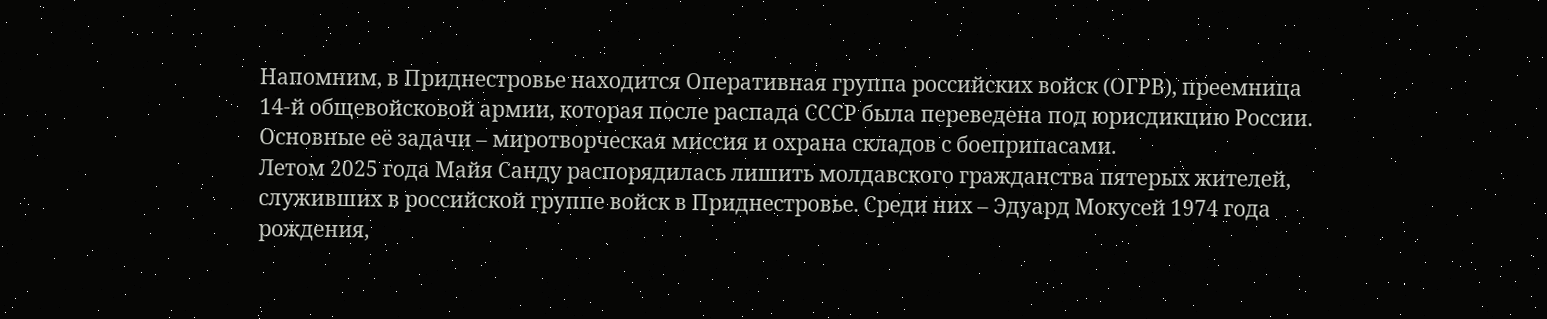Напомним, в Приднестровье находится Оперативная группа российских войск (ОГРВ), преемница 14-й общевойсковой армии, которая после распада СССР была переведена под юрисдикцию России. Основные её задачи – миротворческая миссия и охрана складов с боеприпасами.
Летом 2025 года Майя Санду распорядилась лишить молдавского гражданства пятерых жителей, служивших в российской группе войск в Приднестровье. Среди них – Эдуард Мокусей 1974 года рождения,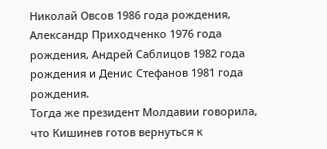Николай Овсов 1986 года рождения, Александр Приходченко 1976 года рождения, Андрей Саблицов 1982 года рождения и Денис Стефанов 1981 года рождения.
Тогда же президент Молдавии говорила, что Кишинев готов вернуться к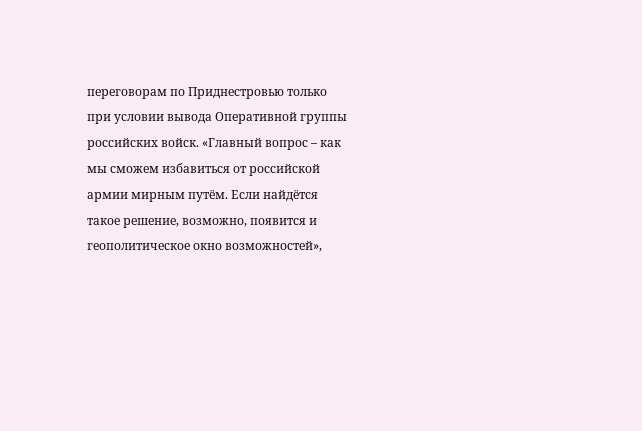переговорам по Приднестровью только при условии вывода Оперативной группы российских войск. «Главный вопрос – как мы сможем избавиться от российской армии мирным путём. Если найдётся такое решение, возможно, появится и геополитическое окно возможностей»,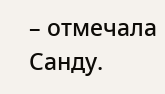– отмечала Санду.